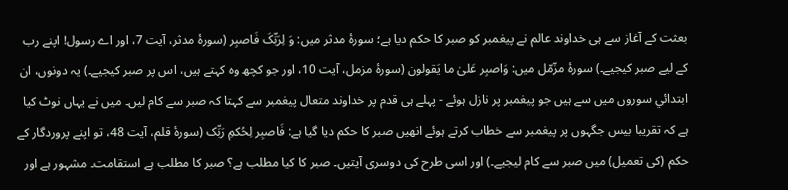بعثت کے آغاز سے ہی خداوند عالم نے پیغمبر کو صبر کا حکم دیا ہے؛ سورۂ مدثر میں: وَ لِرَبِّکَ فَاصبِر (سورۂ مدثر، آيت 7، اور اے رسول! اپنے رب کے لیے صبر کیجیے۔) سورۂ مزّمّل میں: وَاصبِر عَلیٰ ما یَقولون (سورۂ مزمل، آيت 10، اور جو کچھ وہ کہتے ہیں، اس پر صبر کیجیے۔) یہ دونوں، ان ابتدائي سوروں میں سے ہیں جو پیغمبر پر نازل ہوئے - پہلے ہی قدم پر خداوند متعال پیغمبر سے کہتا کہ صبر سے کام لیں۔ میں نے یہاں نوٹ کیا ہے کہ تقریبا بیس جگہوں پر پیغمبر سے خطاب کرتے ہوئے انھیں صبر کا حکم دیا گيا ہے: فَاصبِر لِحُکمِ رَبِّک (سورۂ قلم، آيت 48، تو اپنے پروردگار کے حکم (کی تعمیل) میں صبر سے کام لیجیے۔) اور اسی طرح کی دوسری آیتیں۔ صبر کا کیا مطلب ہے؟ صبر کا مطلب ہے استقامت۔ مشہور ہے اور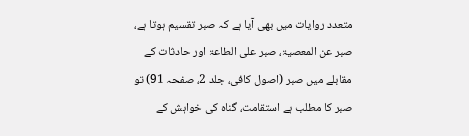متعدد روایات میں بھی آيا ہے کہ صبر تقسیم ہوتا ہے، صبر عن المعصیۃ، صبر علی الطاعۃ اور حادثات کے مقابلے میں صبر (اصول کافی، جلد 2، صفحہ 91) تو صبر کا مطلب ہے استقامت، گناہ کی خواہش کے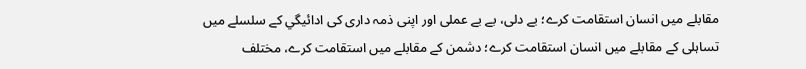مقابلے میں انسان استقامت کرے؛ بے دلی، بے بے عملی اور اپنی ذمہ داری کی ادائيگي کے سلسلے میں تساہلی کے مقابلے میں انسان استقامت کرے؛ دشمن کے مقابلے میں استقامت کرے، مختلف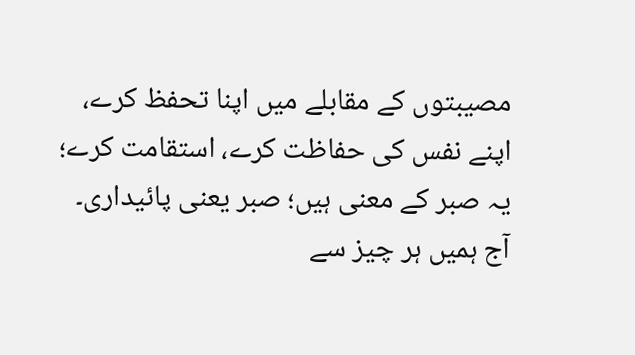مصیبتوں کے مقابلے میں اپنا تحفظ کرے، اپنے نفس کی حفاظت کرے، استقامت کرے؛ یہ صبر کے معنی ہیں؛ صبر یعنی پائيداری۔ آج ہمیں ہر چیز سے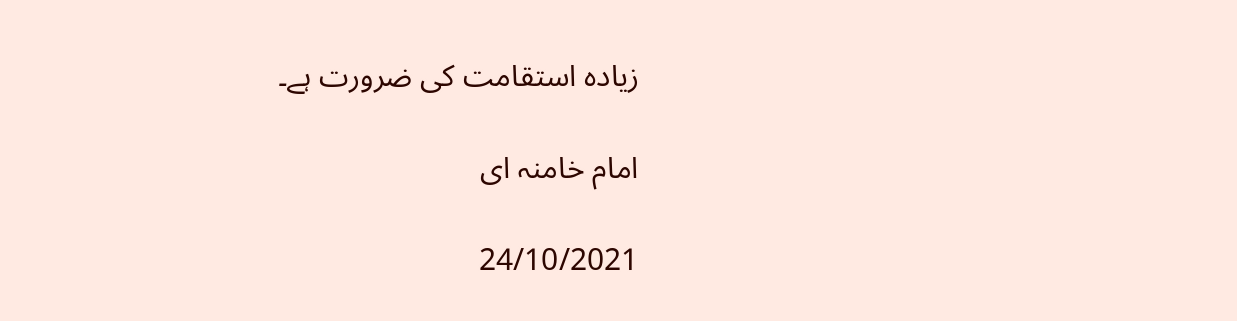زیادہ استقامت کی ضرورت ہے۔

امام خامنہ ای

24/10/2021